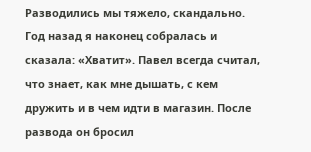Разводились мы тяжело, скандально. Год назад я наконец собралась и сказала: «Хватит». Павел всегда считал, что знает, как мне дышать, с кем дружить и в чем идти в магазин. После развода он бросил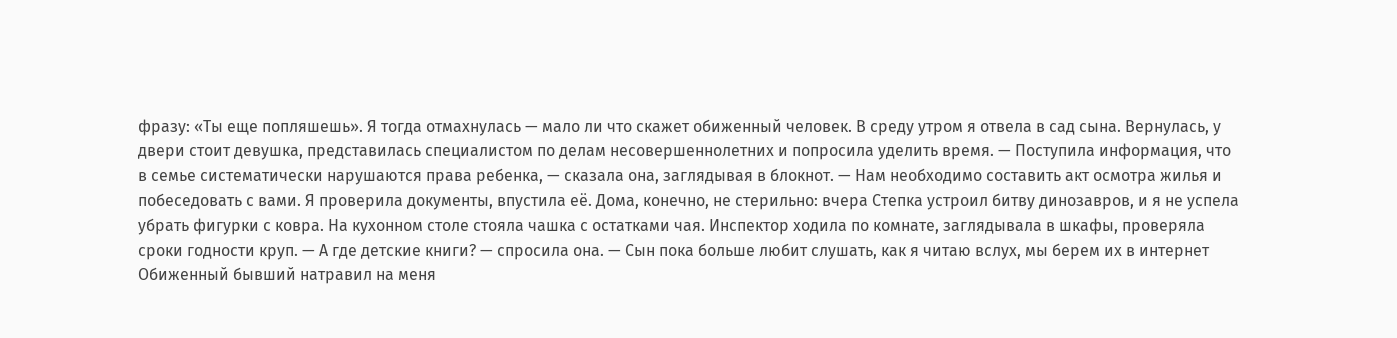фразу: «Ты еще попляшешь». Я тогда отмахнулась — мало ли что скажет обиженный человек. В среду утром я отвела в сад сына. Вернулась, у двери стоит девушка, представилась специалистом по делам несовершеннолетних и попросила уделить время. — Поступила информация, что в семье систематически нарушаются права ребенка, — сказала она, заглядывая в блокнот. — Нам необходимо составить акт осмотра жилья и побеседовать с вами. Я проверила документы, впустила её. Дома, конечно, не стерильно: вчера Степка устроил битву динозавров, и я не успела убрать фигурки с ковра. На кухонном столе стояла чашка с остатками чая. Инспектор ходила по комнате, заглядывала в шкафы, проверяла сроки годности круп. — А где детские книги? — спросила она. — Сын пока больше любит слушать, как я читаю вслух, мы берем их в интернет
Обиженный бывший натравил на меня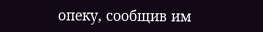опеку, сообщив им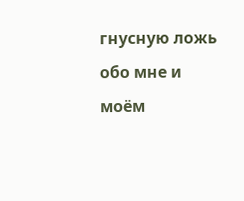гнусную ложь обо мне и моём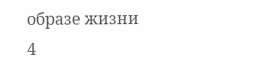образе жизни
4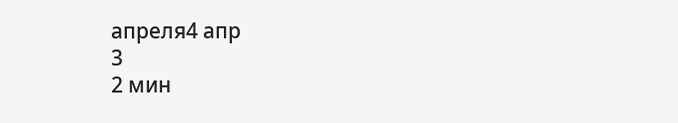апреля4 апр
3
2 мин